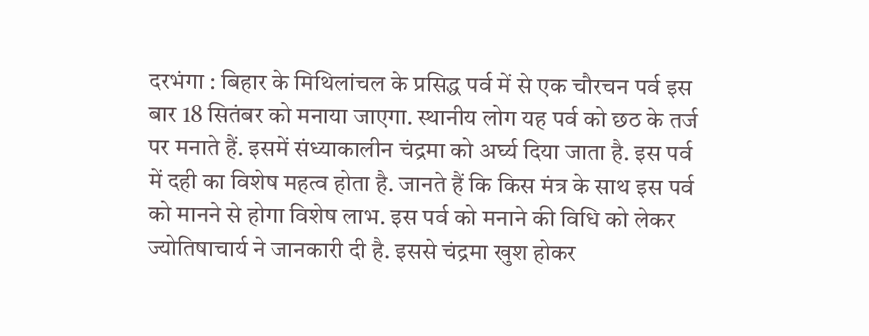दरभंगा : बिहार के मिथिलांचल के प्रसिद्ध पर्व में से एक चौरचन पर्व इस बार 18 सितंबर को मनाया जाएगा. स्थानीय लोग यह पर्व को छठ के तर्ज पर मनाते हैं. इसमें संध्याकालीन चंद्रमा को अर्घ्य दिया जाता है. इस पर्व में दही का विशेष महत्व होता है. जानते हैं कि किस मंत्र के साथ इस पर्व को मानने से होगा विशेष लाभ. इस पर्व को मनाने की विधि को लेकर ज्योतिषाचार्य ने जानकारी दी है. इससे चंद्रमा खुश होकर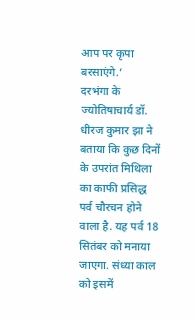आप पर कृपा बरसाएंगे.’
दरभंगा के ज्योतिषाचार्य डॉ. धीरज कुमार झा ने बताया कि कुछ दिनों के उपरांत मिथिला का काफी प्रसिद्ध पर्व चौरचन होने वाला है. यह पर्व 18 सितंबर को मनाया जाएगा. संध्या काल को इसमें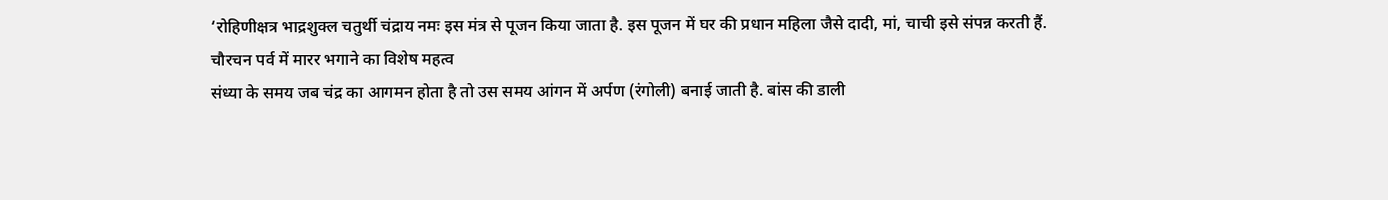‘रोहिणीक्षत्र भाद्रशुक्ल चतुर्थी चंद्राय नमः इस मंत्र से पूजन किया जाता है. इस पूजन में घर की प्रधान महिला जैसे दादी, मां, चाची इसे संपन्न करती हैं.
चौरचन पर्व में मारर भगाने का विशेष महत्व
संध्या के समय जब चंद्र का आगमन होता है तो उस समय आंगन में अर्पण (रंगोली) बनाई जाती है. बांस की डाली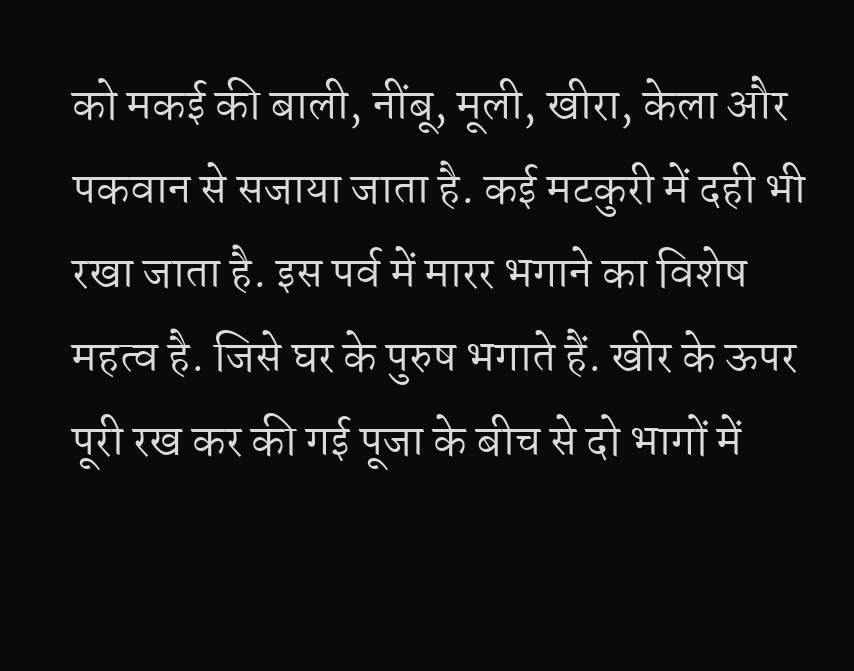को मकई की बाली, नींबू, मूली, खीरा, केला और पकवान से सजाया जाता है. कई मटकुरी में दही भी रखा जाता है. इस पर्व में मारर भगाने का विशेष महत्व है. जिसे घर के पुरुष भगाते हैं. खीर के ऊपर पूरी रख कर की गई पूजा के बीच से दो भागों में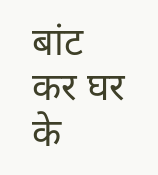बांट कर घर के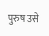पुरुष उसे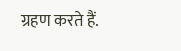ग्रहण करते हैं.